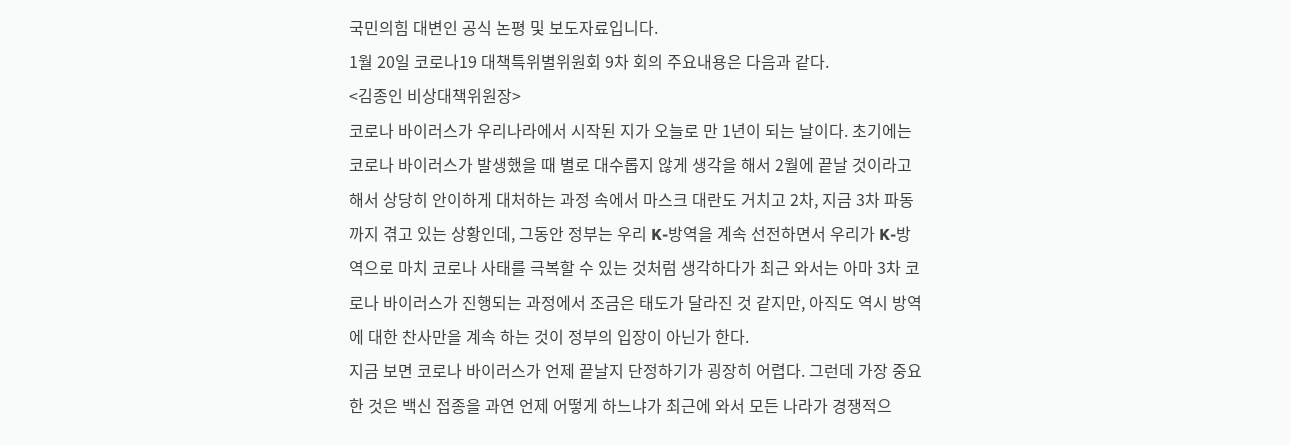국민의힘 대변인 공식 논평 및 보도자료입니다.
1월 20일 코로나19 대책특위별위원회 9차 회의 주요내용은 다음과 같다.
<김종인 비상대책위원장>
코로나 바이러스가 우리나라에서 시작된 지가 오늘로 만 1년이 되는 날이다. 초기에는 코로나 바이러스가 발생했을 때 별로 대수롭지 않게 생각을 해서 2월에 끝날 것이라고 해서 상당히 안이하게 대처하는 과정 속에서 마스크 대란도 거치고 2차, 지금 3차 파동까지 겪고 있는 상황인데, 그동안 정부는 우리 K-방역을 계속 선전하면서 우리가 K-방역으로 마치 코로나 사태를 극복할 수 있는 것처럼 생각하다가 최근 와서는 아마 3차 코로나 바이러스가 진행되는 과정에서 조금은 태도가 달라진 것 같지만, 아직도 역시 방역에 대한 찬사만을 계속 하는 것이 정부의 입장이 아닌가 한다.
지금 보면 코로나 바이러스가 언제 끝날지 단정하기가 굉장히 어렵다. 그런데 가장 중요한 것은 백신 접종을 과연 언제 어떻게 하느냐가 최근에 와서 모든 나라가 경쟁적으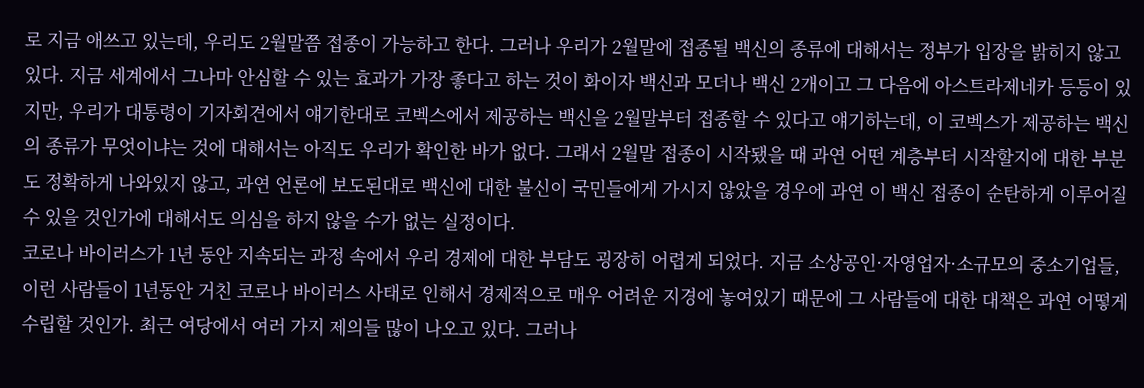로 지금 애쓰고 있는데, 우리도 2월말쯤 접종이 가능하고 한다. 그러나 우리가 2월말에 접종될 백신의 종류에 대해서는 정부가 입장을 밝히지 않고 있다. 지금 세계에서 그나마 안심할 수 있는 효과가 가장 좋다고 하는 것이 화이자 백신과 모더나 백신 2개이고 그 다음에 아스트라제네카 등등이 있지만, 우리가 대통령이 기자회견에서 얘기한대로 코벡스에서 제공하는 백신을 2월말부터 접종할 수 있다고 얘기하는데, 이 코벡스가 제공하는 백신의 종류가 무엇이냐는 것에 대해서는 아직도 우리가 확인한 바가 없다. 그래서 2월말 접종이 시작됐을 때 과연 어떤 계층부터 시작할지에 대한 부분도 정확하게 나와있지 않고, 과연 언론에 보도된대로 백신에 대한 불신이 국민들에게 가시지 않았을 경우에 과연 이 백신 접종이 순탄하게 이루어질 수 있을 것인가에 대해서도 의심을 하지 않을 수가 없는 실정이다.
코로나 바이러스가 1년 동안 지속되는 과정 속에서 우리 경제에 대한 부담도 굉장히 어렵게 되었다. 지금 소상공인·자영업자·소규모의 중소기업들, 이런 사람들이 1년동안 거친 코로나 바이러스 사태로 인해서 경제적으로 매우 어려운 지경에 놓여있기 때문에 그 사람들에 대한 대책은 과연 어떻게 수립할 것인가. 최근 여당에서 여러 가지 제의들 많이 나오고 있다. 그러나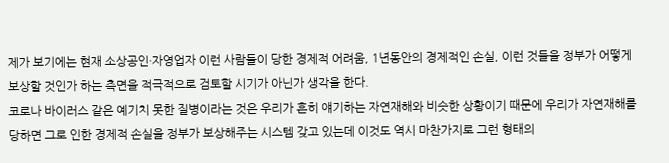제가 보기에는 현재 소상공인·자영업자 이런 사람들이 당한 경제적 어려움, 1년동안의 경제적인 손실, 이런 것들을 정부가 어떻게 보상할 것인가 하는 측면을 적극적으로 검토할 시기가 아닌가 생각을 한다.
코로나 바이러스 같은 예기치 못한 질병이라는 것은 우리가 흔히 얘기하는 자연재해와 비슷한 상황이기 때문에 우리가 자연재해를 당하면 그로 인한 경제적 손실을 정부가 보상해주는 시스템 갖고 있는데 이것도 역시 마찬가지로 그런 형태의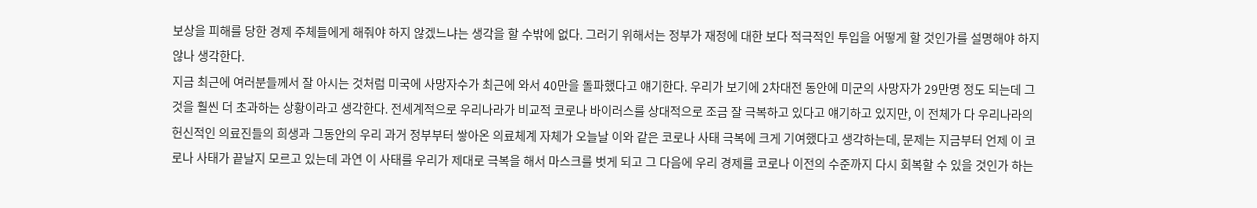보상을 피해를 당한 경제 주체들에게 해줘야 하지 않겠느냐는 생각을 할 수밖에 없다. 그러기 위해서는 정부가 재정에 대한 보다 적극적인 투입을 어떻게 할 것인가를 설명해야 하지 않나 생각한다.
지금 최근에 여러분들께서 잘 아시는 것처럼 미국에 사망자수가 최근에 와서 40만을 돌파했다고 얘기한다. 우리가 보기에 2차대전 동안에 미군의 사망자가 29만명 정도 되는데 그것을 훨씬 더 초과하는 상황이라고 생각한다. 전세계적으로 우리나라가 비교적 코로나 바이러스를 상대적으로 조금 잘 극복하고 있다고 얘기하고 있지만, 이 전체가 다 우리나라의 헌신적인 의료진들의 희생과 그동안의 우리 과거 정부부터 쌓아온 의료체계 자체가 오늘날 이와 같은 코로나 사태 극복에 크게 기여했다고 생각하는데, 문제는 지금부터 언제 이 코로나 사태가 끝날지 모르고 있는데 과연 이 사태를 우리가 제대로 극복을 해서 마스크를 벗게 되고 그 다음에 우리 경제를 코로나 이전의 수준까지 다시 회복할 수 있을 것인가 하는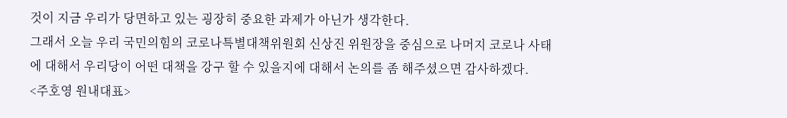것이 지금 우리가 당면하고 있는 굉장히 중요한 과제가 아닌가 생각한다.
그래서 오늘 우리 국민의힘의 코로나특별대책위원회 신상진 위원장을 중심으로 나머지 코로나 사태에 대해서 우리당이 어떤 대책을 강구 할 수 있을지에 대해서 논의를 좀 해주셨으면 감사하겠다.
<주호영 원내대표>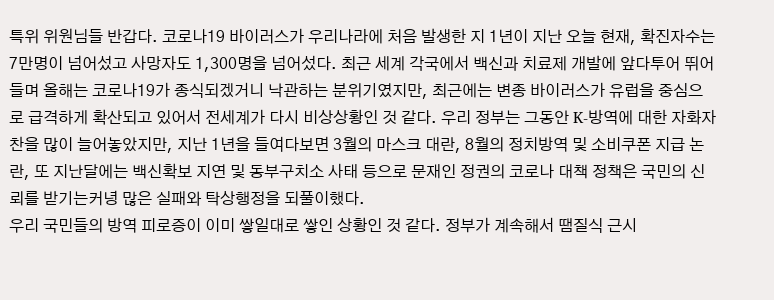특위 위원님들 반갑다. 코로나19 바이러스가 우리나라에 처음 발생한 지 1년이 지난 오늘 현재, 확진자수는 7만명이 넘어섰고 사망자도 1,300명을 넘어섰다. 최근 세계 각국에서 백신과 치료제 개발에 앞다투어 뛰어들며 올해는 코로나19가 종식되겠거니 낙관하는 분위기였지만, 최근에는 변종 바이러스가 유럽을 중심으로 급격하게 확산되고 있어서 전세계가 다시 비상상황인 것 같다. 우리 정부는 그동안 K-방역에 대한 자화자찬을 많이 늘어놓았지만, 지난 1년을 들여다보면 3월의 마스크 대란, 8월의 정치방역 및 소비쿠폰 지급 논란, 또 지난달에는 백신확보 지연 및 동부구치소 사태 등으로 문재인 정권의 코로나 대책 정책은 국민의 신뢰를 받기는커녕 많은 실패와 탁상행정을 되풀이했다.
우리 국민들의 방역 피로증이 이미 쌓일대로 쌓인 상황인 것 같다. 정부가 계속해서 땜질식 근시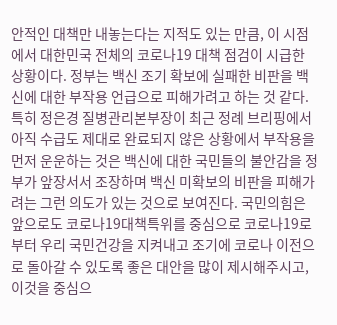안적인 대책만 내놓는다는 지적도 있는 만큼, 이 시점에서 대한민국 전체의 코로나19 대책 점검이 시급한 상황이다. 정부는 백신 조기 확보에 실패한 비판을 백신에 대한 부작용 언급으로 피해가려고 하는 것 같다. 특히 정은경 질병관리본부장이 최근 정례 브리핑에서 아직 수급도 제대로 완료되지 않은 상황에서 부작용을 먼저 운운하는 것은 백신에 대한 국민들의 불안감을 정부가 앞장서서 조장하며 백신 미확보의 비판을 피해가려는 그런 의도가 있는 것으로 보여진다. 국민의힘은 앞으로도 코로나19대책특위를 중심으로 코로나19로부터 우리 국민건강을 지켜내고 조기에 코로나 이전으로 돌아갈 수 있도록 좋은 대안을 많이 제시해주시고, 이것을 중심으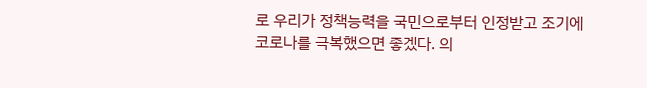로 우리가 정책능력을 국민으로부터 인정받고 조기에 코로나를 극복했으면 좋겠다. 의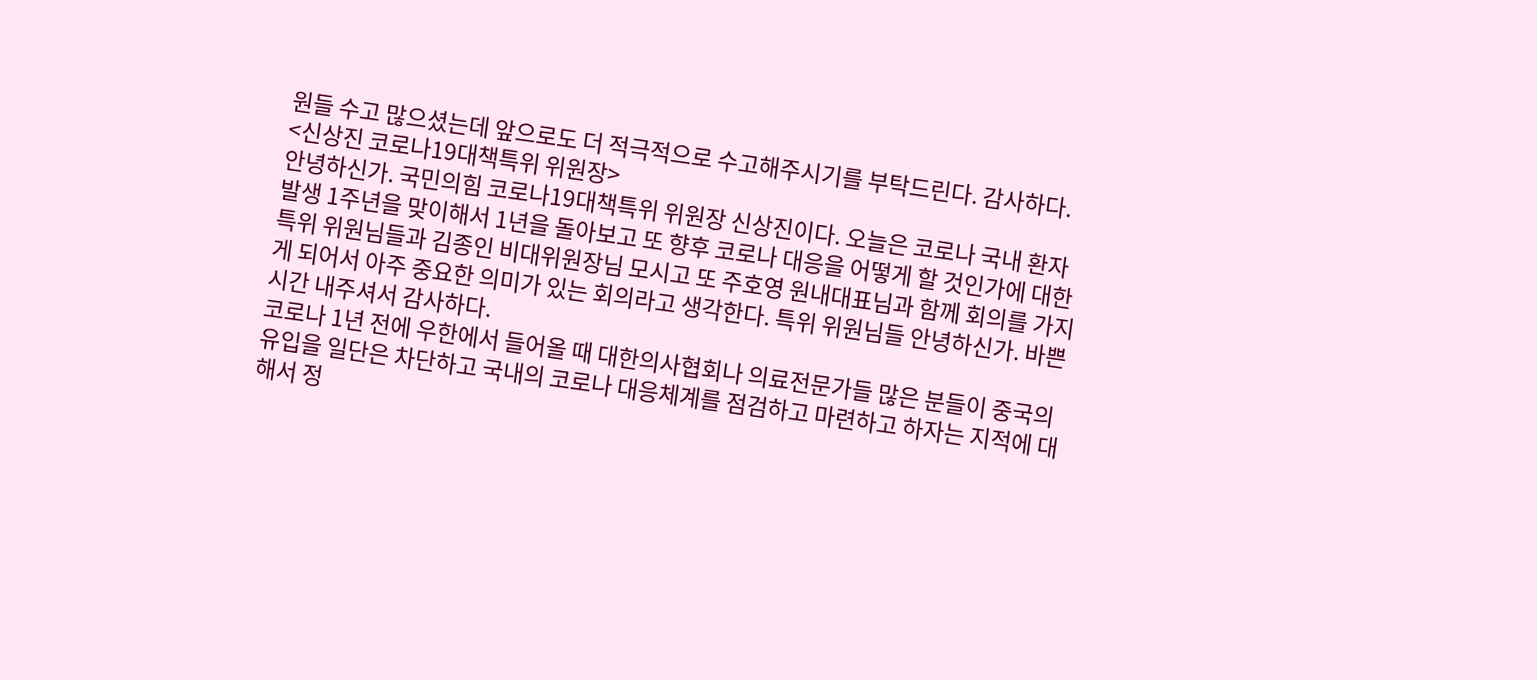원들 수고 많으셨는데 앞으로도 더 적극적으로 수고해주시기를 부탁드린다. 감사하다.
<신상진 코로나19대책특위 위원장>
안녕하신가. 국민의힘 코로나19대책특위 위원장 신상진이다. 오늘은 코로나 국내 환자 발생 1주년을 맞이해서 1년을 돌아보고 또 향후 코로나 대응을 어떻게 할 것인가에 대한 특위 위원님들과 김종인 비대위원장님 모시고 또 주호영 원내대표님과 함께 회의를 가지게 되어서 아주 중요한 의미가 있는 회의라고 생각한다. 특위 위원님들 안녕하신가. 바쁜시간 내주셔서 감사하다.
코로나 1년 전에 우한에서 들어올 때 대한의사협회나 의료전문가들 많은 분들이 중국의 유입을 일단은 차단하고 국내의 코로나 대응체계를 점검하고 마련하고 하자는 지적에 대해서 정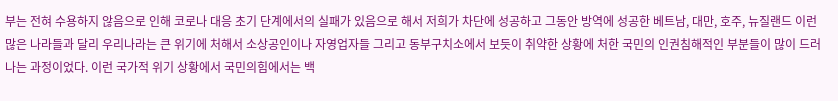부는 전혀 수용하지 않음으로 인해 코로나 대응 초기 단계에서의 실패가 있음으로 해서 저희가 차단에 성공하고 그동안 방역에 성공한 베트남, 대만, 호주, 뉴질랜드 이런 많은 나라들과 달리 우리나라는 큰 위기에 처해서 소상공인이나 자영업자들 그리고 동부구치소에서 보듯이 취약한 상황에 처한 국민의 인권침해적인 부분들이 많이 드러나는 과정이었다. 이런 국가적 위기 상황에서 국민의힘에서는 백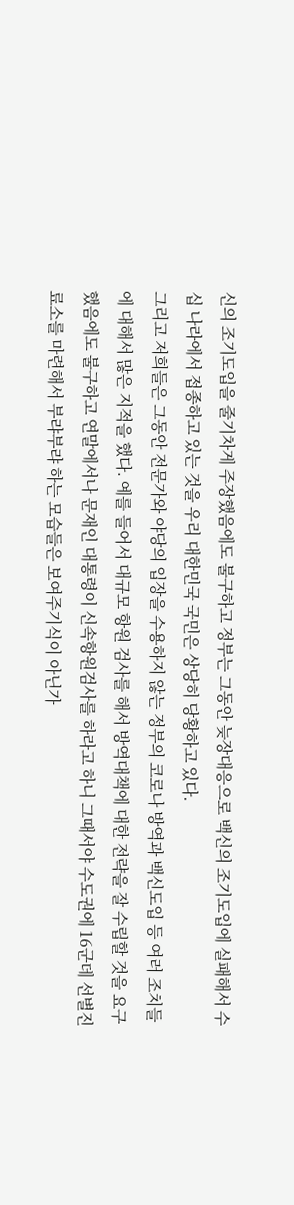신의 조기도입을 줄기차게 주장했음에도 불구하고 정부는 그동안 늦장대응으로 백신의 조기도입에 실패해서 수십 나라에서 접종하고 있는 것을 우리 대한민국 국민은 상당히 당황하고 있다.
그리고 저희들은 그동안 전문가와 야당의 입장을 수용하지 않는 정부의 코로나 방역과 백신도입 등 여러 조치들에 대해서 많은 지적을 했다. 예를 들어서 대규모 항원 검사를 해서 방역대책에 대한 전략을 잘 수립할 것을 요구했음에도 불구하고 연말에서나 문재인 대통령이 신속항원검사를 하라고 하니 그때서야 수도권에 16군데 선별진료소를 마련해서 부랴부랴 하는 모습들은 보여주기식이 아닌가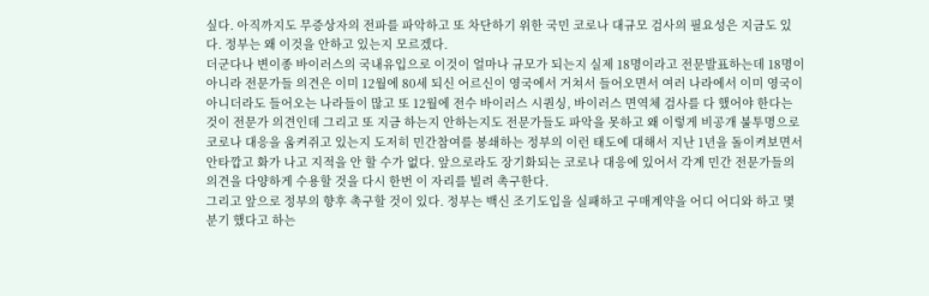싶다. 아직까지도 무증상자의 전파를 파악하고 또 차단하기 위한 국민 코로나 대규모 검사의 필요성은 지금도 있다. 정부는 왜 이것을 안하고 있는지 모르겠다.
더군다나 변이종 바이러스의 국내유입으로 이것이 얼마나 규모가 되는지 실제 18명이라고 전문발표하는데 18명이 아니라 전문가들 의견은 이미 12월에 80세 되신 어르신이 영국에서 거쳐서 들어오면서 여러 나라에서 이미 영국이 아니더라도 들어오는 나라들이 많고 또 12월에 전수 바이러스 시퀀싱, 바이러스 면역체 검사를 다 했어야 한다는 것이 전문가 의견인데 그리고 또 지금 하는지 안하는지도 전문가들도 파악을 못하고 왜 이렇게 비공개 불투명으로 코로나 대응을 움켜쥐고 있는지 도저히 민간참여를 봉쇄하는 정부의 이런 태도에 대해서 지난 1년을 돌이켜보면서 안타깝고 화가 나고 지적을 안 할 수가 없다. 앞으로라도 장기화되는 코로나 대응에 있어서 각계 민간 전문가들의 의견을 다양하게 수용할 것을 다시 한번 이 자리를 빌려 촉구한다.
그리고 앞으로 정부의 향후 촉구할 것이 있다. 정부는 백신 조기도입을 실패하고 구매계약을 어디 어디와 하고 몇 분기 했다고 하는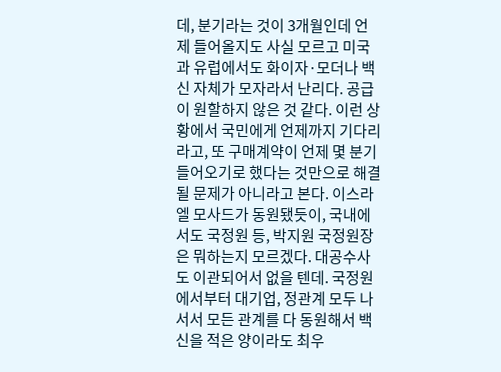데, 분기라는 것이 3개월인데 언제 들어올지도 사실 모르고 미국과 유럽에서도 화이자·모더나 백신 자체가 모자라서 난리다. 공급이 원할하지 않은 것 같다. 이런 상황에서 국민에게 언제까지 기다리라고, 또 구매계약이 언제 몇 분기 들어오기로 했다는 것만으로 해결될 문제가 아니라고 본다. 이스라엘 모사드가 동원됐듯이, 국내에서도 국정원 등, 박지원 국정원장은 뭐하는지 모르겠다. 대공수사도 이관되어서 없을 텐데. 국정원에서부터 대기업, 정관계 모두 나서서 모든 관계를 다 동원해서 백신을 적은 양이라도 최우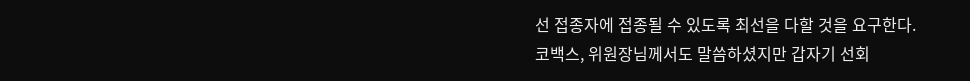선 접종자에 접종될 수 있도록 최선을 다할 것을 요구한다.
코백스, 위원장님께서도 말씀하셨지만 갑자기 선회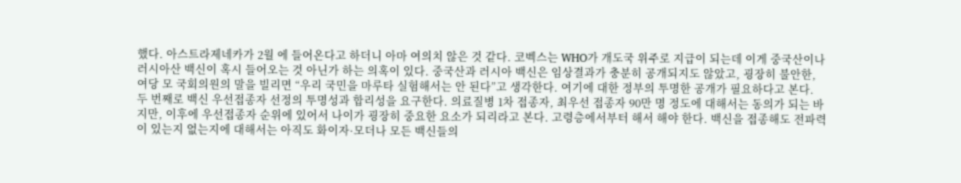했다. 아스트라제네카가 2월 에 들어온다고 하더니 아마 여의치 않은 것 같다. 코벡스는 WHO가 개도국 위주로 지급이 되는데 이게 중국산이나 러시아산 백신이 혹시 들어오는 것 아닌가 하는 의혹이 있다. 중국산과 러시아 백신은 임상결과가 충분히 공개되지도 않았고, 굉장히 불안한, 여당 모 국회의원의 말을 빌리면 “우리 국민을 마루타 실험해서는 안 된다”고 생각한다. 여기에 대한 정부의 투명한 공개가 필요하다고 본다.
두 번째로 백신 우선접종자 선정의 투명성과 합리성을 요구한다. 의료질병 1차 접종자, 최우선 접종자 90만 명 정도에 대해서는 동의가 되는 바지만, 이후에 우선접종자 순위에 있어서 나이가 굉장히 중요한 요소가 되리라고 본다. 고령층에서부터 해서 해야 한다. 백신을 접종해도 전파력이 있는지 없는지에 대해서는 아직도 화이자·모더나 모든 백신들의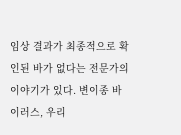임상 결과가 최종적으로 확인된 바가 없다는 전문가의 이야기가 있다. 변이종 바이러스, 우리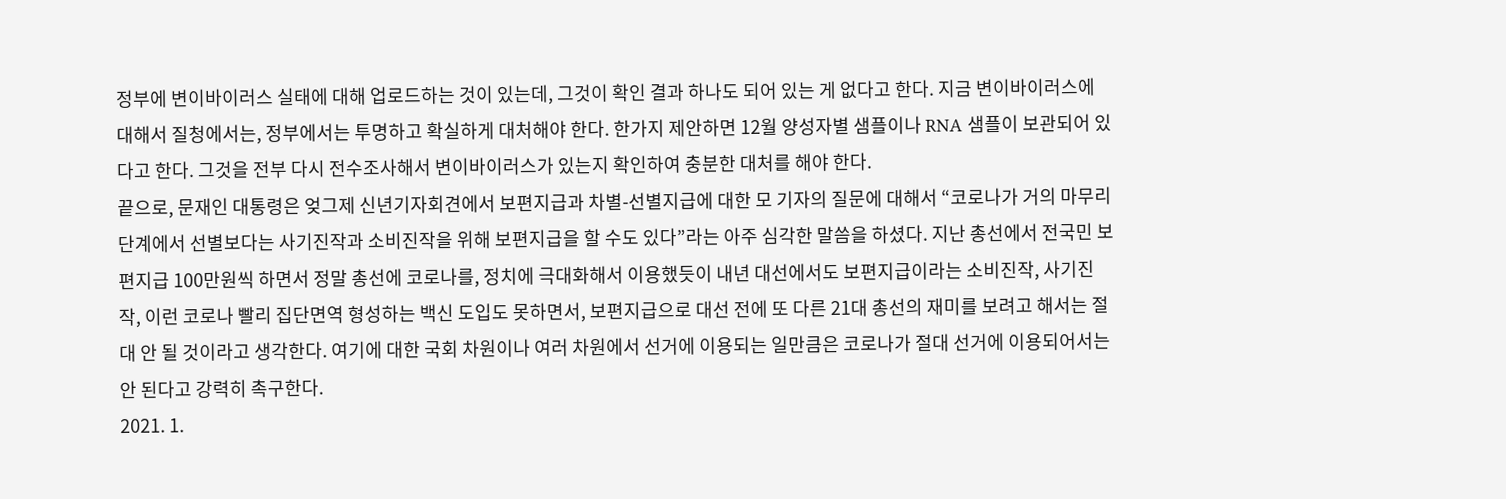정부에 변이바이러스 실태에 대해 업로드하는 것이 있는데, 그것이 확인 결과 하나도 되어 있는 게 없다고 한다. 지금 변이바이러스에 대해서 질청에서는, 정부에서는 투명하고 확실하게 대처해야 한다. 한가지 제안하면 12월 양성자별 샘플이나 RNA 샘플이 보관되어 있다고 한다. 그것을 전부 다시 전수조사해서 변이바이러스가 있는지 확인하여 충분한 대처를 해야 한다.
끝으로, 문재인 대통령은 엊그제 신년기자회견에서 보편지급과 차별-선별지급에 대한 모 기자의 질문에 대해서 “코로나가 거의 마무리 단계에서 선별보다는 사기진작과 소비진작을 위해 보편지급을 할 수도 있다”라는 아주 심각한 말씀을 하셨다. 지난 총선에서 전국민 보편지급 100만원씩 하면서 정말 총선에 코로나를, 정치에 극대화해서 이용했듯이 내년 대선에서도 보편지급이라는 소비진작, 사기진작, 이런 코로나 빨리 집단면역 형성하는 백신 도입도 못하면서, 보편지급으로 대선 전에 또 다른 21대 총선의 재미를 보려고 해서는 절대 안 될 것이라고 생각한다. 여기에 대한 국회 차원이나 여러 차원에서 선거에 이용되는 일만큼은 코로나가 절대 선거에 이용되어서는 안 된다고 강력히 촉구한다.
2021. 1.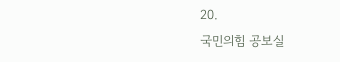20.
국민의힘 공보실